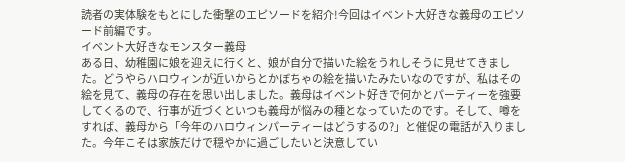読者の実体験をもとにした衝撃のエピソードを紹介!今回はイベント大好きな義母のエピソード前編です。
イベント大好きなモンスター義母
ある日、幼稚園に娘を迎えに行くと、娘が自分で描いた絵をうれしそうに見せてきました。どうやらハロウィンが近いからとかぼちゃの絵を描いたみたいなのですが、私はその絵を見て、義母の存在を思い出しました。義母はイベント好きで何かとパーティーを強要してくるので、行事が近づくといつも義母が悩みの種となっていたのです。そして、噂をすれば、義母から「今年のハロウィンパーティーはどうするの?」と催促の電話が入りました。今年こそは家族だけで穏やかに過ごしたいと決意してい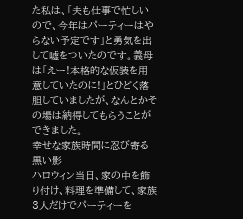た私は、「夫も仕事で忙しいので、今年はパーティーはやらない予定です」と勇気を出して嘘をついたのです。義母は「えー!本格的な仮装を用意していたのに!」とひどく落胆していましたが、なんとかその場は納得してもらうことができました。
幸せな家族時間に忍び寄る黒い影
ハロウィン当日、家の中を飾り付け、料理を準備して、家族3人だけでパーティーを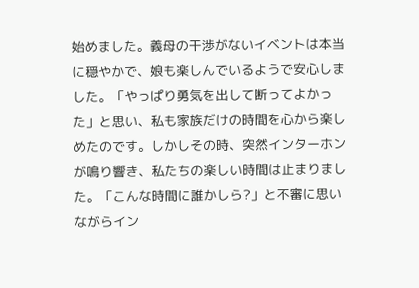始めました。義母の干渉がないイベントは本当に穏やかで、娘も楽しんでいるようで安心しました。「やっぱり勇気を出して断ってよかった」と思い、私も家族だけの時間を心から楽しめたのです。しかしその時、突然インターホンが鳴り響き、私たちの楽しい時間は止まりました。「こんな時間に誰かしら?」と不審に思いながらイン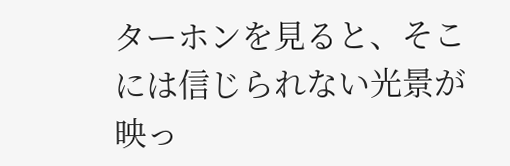ターホンを見ると、そこには信じられない光景が映っ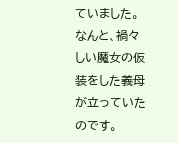ていました。なんと、禍々しい魔女の仮装をした義母が立っていたのです。